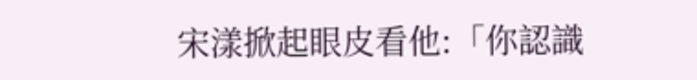宋漾掀起眼皮看他:「你認識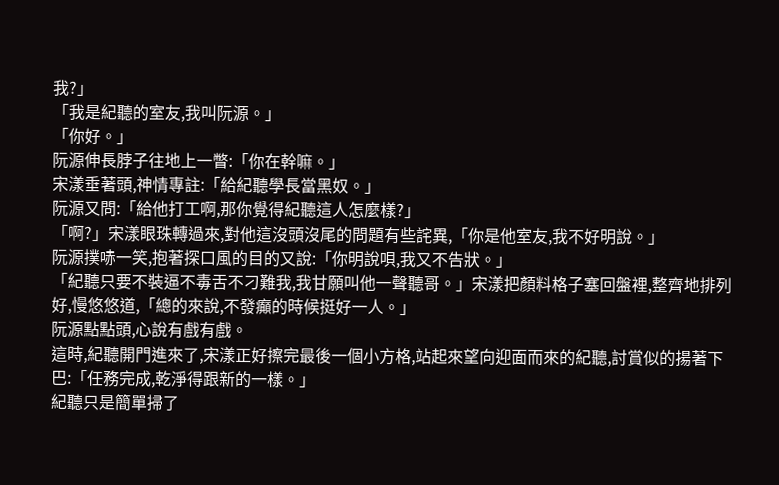我?」
「我是紀聽的室友,我叫阮源。」
「你好。」
阮源伸長脖子往地上一瞥:「你在幹嘛。」
宋漾垂著頭,神情專註:「給紀聽學長當黑奴。」
阮源又問:「給他打工啊,那你覺得紀聽這人怎麼樣?」
「啊?」宋漾眼珠轉過來,對他這沒頭沒尾的問題有些詫異,「你是他室友,我不好明說。」
阮源撲哧一笑,抱著探口風的目的又說:「你明說唄,我又不告狀。」
「紀聽只要不裝逼不毒舌不刁難我,我甘願叫他一聲聽哥。」宋漾把顏料格子塞回盤裡,整齊地排列好,慢悠悠道,「總的來說,不發癲的時候挺好一人。」
阮源點點頭,心說有戲有戲。
這時,紀聽開門進來了,宋漾正好擦完最後一個小方格,站起來望向迎面而來的紀聽,討賞似的揚著下巴:「任務完成,乾淨得跟新的一樣。」
紀聽只是簡單掃了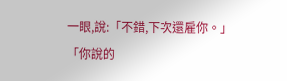一眼,說:「不錯,下次還雇你。」
「你說的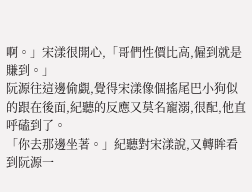啊。」宋漾很開心,「哥們性價比高,僱到就是賺到。」
阮源往這邊偷覷,覺得宋漾像個搖尾巴小狗似的跟在後面,紀聽的反應又莫名寵溺,很配,他直呼磕到了。
「你去那邊坐著。」紀聽對宋漾說,又轉眸看到阮源一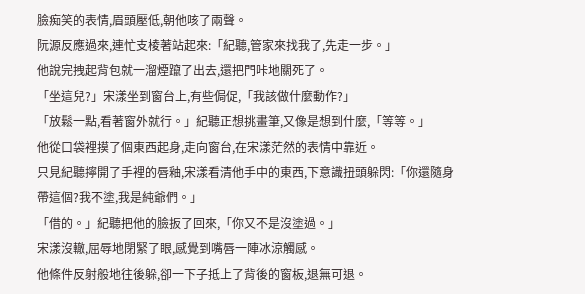臉痴笑的表情,眉頭壓低,朝他咳了兩聲。
阮源反應過來,連忙支棱著站起來:「紀聽,管家來找我了,先走一步。」
他說完拽起背包就一溜煙躥了出去,還把門咔地關死了。
「坐這兒?」宋漾坐到窗台上,有些侷促,「我該做什麼動作?」
「放鬆一點,看著窗外就行。」紀聽正想挑畫筆,又像是想到什麼,「等等。」
他從口袋裡摸了個東西起身,走向窗台,在宋漾茫然的表情中靠近。
只見紀聽擰開了手裡的唇釉,宋漾看清他手中的東西,下意識扭頭躲閃:「你還隨身帶這個?我不塗,我是純爺們。」
「借的。」紀聽把他的臉扳了回來,「你又不是沒塗過。」
宋漾沒轍,屈辱地閉緊了眼,感覺到嘴唇一陣冰涼觸感。
他條件反射般地往後躲,卻一下子抵上了背後的窗板,退無可退。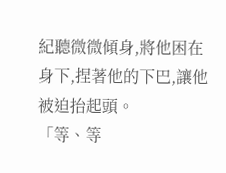紀聽微微傾身,將他困在身下,捏著他的下巴,讓他被迫抬起頭。
「等、等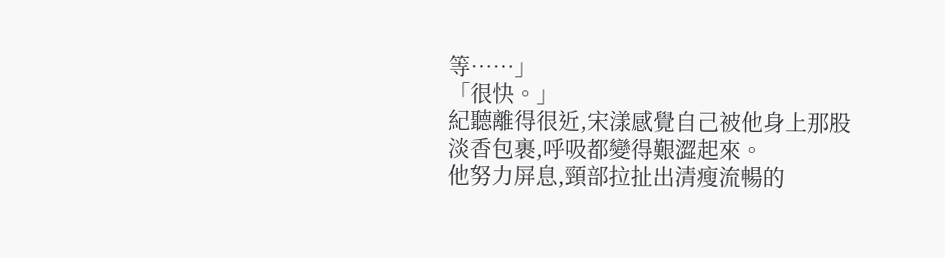等……」
「很快。」
紀聽離得很近,宋漾感覺自己被他身上那股淡香包裹,呼吸都變得艱澀起來。
他努力屏息,頸部拉扯出清瘦流暢的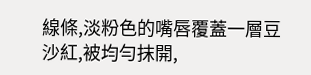線條,淡粉色的嘴唇覆蓋一層豆沙紅,被均勻抹開,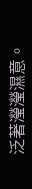泛著瀅瀅濕意。